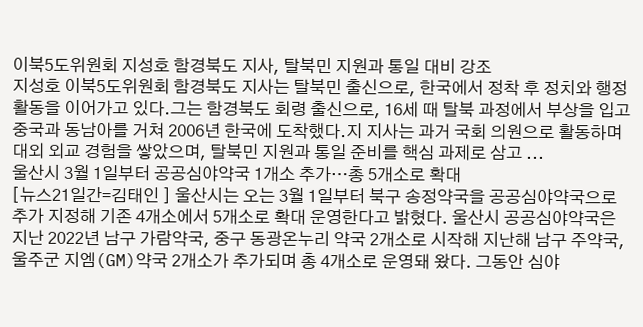이북5도위원회 지성호 함경북도 지사, 탈북민 지원과 통일 대비 강조
지성호 이북5도위원회 함경북도 지사는 탈북민 출신으로, 한국에서 정착 후 정치와 행정 활동을 이어가고 있다.그는 함경북도 회령 출신으로, 16세 때 탈북 과정에서 부상을 입고 중국과 동남아를 거쳐 2006년 한국에 도착했다.지 지사는 과거 국회 의원으로 활동하며 대외 외교 경험을 쌓았으며, 탈북민 지원과 통일 준비를 핵심 과제로 삼고 ...
울산시 3월 1일부터 공공심야약국 1개소 추가…총 5개소로 확대
[뉴스21일간=김태인 ] 울산시는 오는 3월 1일부터 북구 송정약국을 공공심야약국으로 추가 지정해 기존 4개소에서 5개소로 확대 운영한다고 밝혔다. 울산시 공공심야약국은 지난 2022년 남구 가람약국, 중구 동광온누리 약국 2개소로 시작해 지난해 남구 주약국, 울주군 지엠(GM)약국 2개소가 추가되며 총 4개소로 운영돼 왔다. 그동안 심야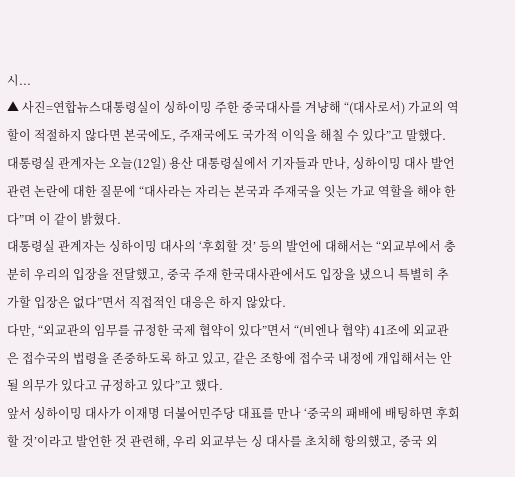시...
▲ 사진=연합뉴스대통령실이 싱하이밍 주한 중국대사를 겨냥해 “(대사로서) 가교의 역할이 적절하지 않다면 본국에도, 주재국에도 국가적 이익을 해칠 수 있다”고 말했다.
대통령실 관계자는 오늘(12일) 용산 대통령실에서 기자들과 만나, 싱하이밍 대사 발언 관련 논란에 대한 질문에 “대사라는 자리는 본국과 주재국을 잇는 가교 역할을 해야 한다”며 이 같이 밝혔다.
대통령실 관계자는 싱하이밍 대사의 ‘후회할 것’ 등의 발언에 대해서는 “외교부에서 충분히 우리의 입장을 전달했고, 중국 주재 한국대사관에서도 입장을 냈으니 특별히 추가할 입장은 없다”면서 직접적인 대응은 하지 않았다.
다만, “외교관의 임무를 규정한 국제 협약이 있다”면서 “(비엔나 협약) 41조에 외교관은 접수국의 법령을 존중하도록 하고 있고, 같은 조항에 접수국 내정에 개입해서는 안 될 의무가 있다고 규정하고 있다”고 했다.
앞서 싱하이밍 대사가 이재명 더불어민주당 대표를 만나 ‘중국의 패배에 배팅하면 후회할 것’이라고 발언한 것 관련해, 우리 외교부는 싱 대사를 초치해 항의했고, 중국 외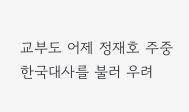교부도 어제 정재호 주중 한국대사를 불러 우려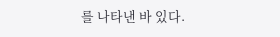를 나타낸 바 있다.